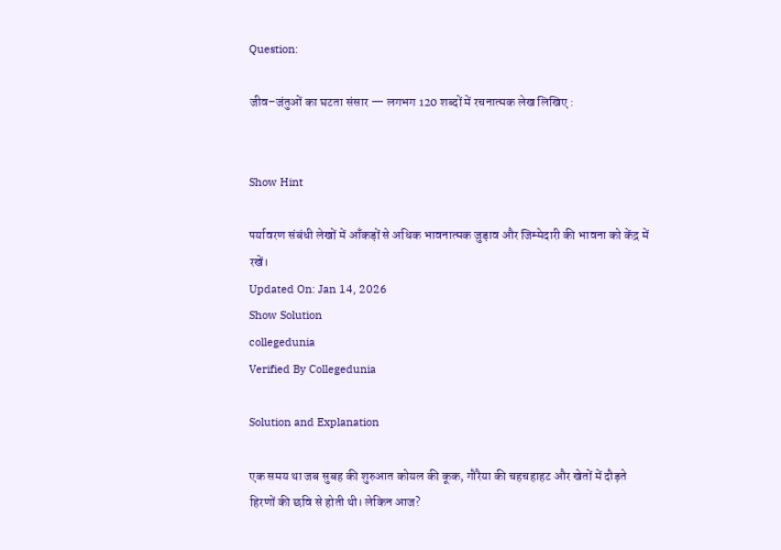Question:

जीव–जंतुओं का घटता संसार — लगभग 120 शब्दों में रचनात्मक लेख लिखिए :


Show Hint

पर्यावरण संबंधी लेखों में आँकड़ों से अधिक भावनात्मक जुड़ाव और जिम्मेदारी की भावना को केंद्र में रखें।
Updated On: Jan 14, 2026
Show Solution
collegedunia
Verified By Collegedunia

Solution and Explanation

एक समय था जब सुबह की शुरुआत कोयल की कूक, गौरैया की चहचहाहट और खेतों में दौड़ते हिरणों की छवि से होती थी। लेकिन आज?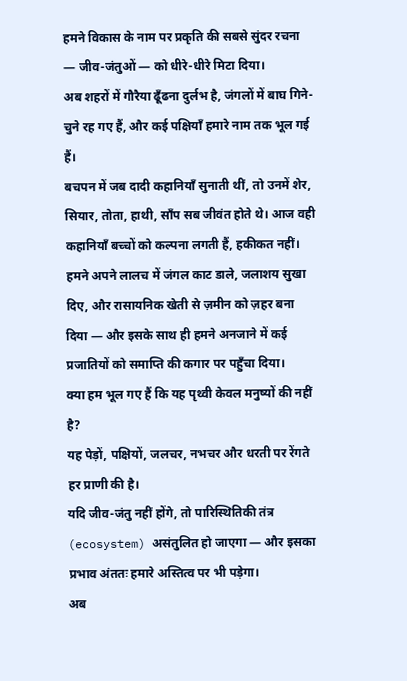हमने विकास के नाम पर प्रकृति की सबसे सुंदर रचना — जीव-जंतुओं — को धीरे-धीरे मिटा दिया।
अब शहरों में गौरैया ढूँढना दुर्लभ है, जंगलों में बाघ गिने-चुने रह गए हैं, और कई पक्षियाँ हमारे नाम तक भूल गई हैं।
बचपन में जब दादी कहानियाँ सुनाती थीं, तो उनमें शेर, सियार, तोता, हाथी, साँप सब जीवंत होते थे। आज वही कहानियाँ बच्चों को कल्पना लगती हैं, हकीकत नहीं।
हमने अपने लालच में जंगल काट डाले, जलाशय सुखा दिए, और रासायनिक खेती से ज़मीन को ज़हर बना दिया — और इसके साथ ही हमने अनजाने में कई प्रजातियों को समाप्ति की कगार पर पहुँचा दिया।
क्या हम भूल गए हैं कि यह पृथ्वी केवल मनुष्यों की नहीं है?
यह पेड़ों, पक्षियों, जलचर, नभचर और धरती पर रेंगते हर प्राणी की है।
यदि जीव-जंतु नहीं होंगे, तो पारिस्थितिकी तंत्र (ecosystem) असंतुलित हो जाएगा — और इसका प्रभाव अंततः हमारे अस्तित्व पर भी पड़ेगा।
अब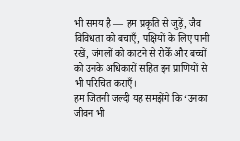भी समय है — हम प्रकृति से जुड़ें, जैव विविधता को बचाएँ, पक्षियों के लिए पानी रखें, जंगलों को काटने से रोकेँ और बच्चों को उनके अधिकारों सहित इन प्राणियों से भी परिचित कराएँ।
हम जितनी जल्दी यह समझेंगे कि ‘उनका जीवन भी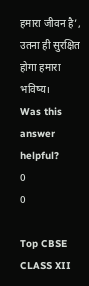हमारा जीवन है’, उतना ही सुरक्षित होगा हमारा भविष्य।
Was this answer helpful?
0
0

Top CBSE CLASS XII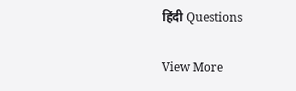हिंदी Questions

View More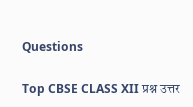Questions

Top CBSE CLASS XII प्रश्न उत्तर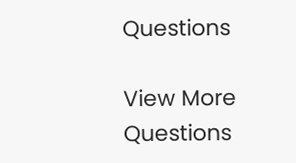Questions

View More Questions